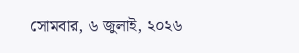সোমবার, ৬ জুলাই, ২০২৬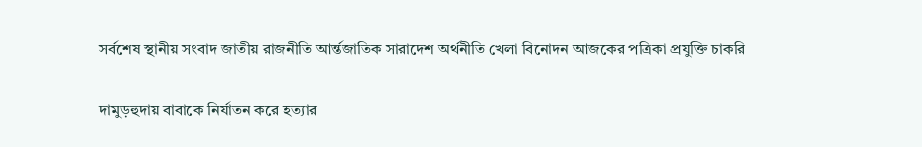সর্বশেষ স্থানীয় সংবাদ জাতীয় রাজনীতি আর্ন্তজাতিক সারাদেশ অর্থনীতি খেলা বিনোদন আজকের পত্রিকা প্রযুক্তি চাকরি

দামুড়হুদায় বাবাকে নির্যাতন করে হত্যার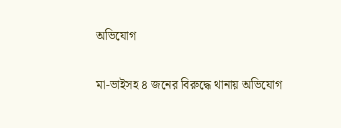অভিযোগ

মা-ভাইসহ ৪ জনের বিরুদ্ধে থানায় অভিযোগ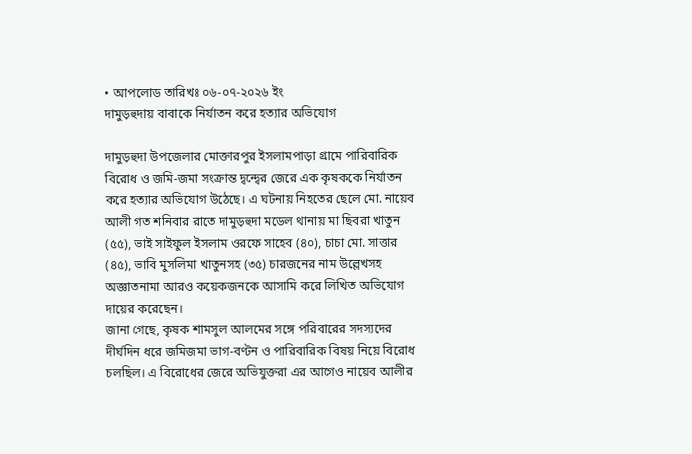• আপলোড তারিখঃ ০৬-০৭-২০২৬ ইং
দামুড়হুদায় বাবাকে নির্যাতন করে হত্যার অভিযোগ

দামুড়হুদা উপজেলার মোক্তারপুর ইসলামপাড়া গ্রামে পারিবারিক বিরোধ ও জমি-জমা সংক্রান্ত দ্বন্দ্বের জেরে এক কৃষককে নির্যাতন করে হত্যার অভিযোগ উঠেছে। এ ঘটনায় নিহতের ছেলে মো. নায়েব আলী গত শনিবার রাতে দামুড়হুদা মডেল থানায় মা ছিবরা খাতুন (৫৫), ভাই সাইফুল ইসলাম ওরফে সাহেব (৪০), চাচা মো. সাত্তার (৪৫), ভাবি মুসলিমা খাতুনসহ (৩৫) চারজনের নাম উল্লেখসহ অজ্ঞাতনামা আরও কয়েকজনকে আসামি করে লিখিত অভিযোগ দায়ের করেছেন।
জানা গেছে, কৃষক শামসুল আলমের সঙ্গে পরিবারের সদস্যদের দীর্ঘদিন ধরে জমিজমা ভাগ-বণ্টন ও পারিবারিক বিষয় নিয়ে বিরোধ চলছিল। এ বিরোধের জেরে অভিযুক্তরা এর আগেও নায়েব আলীর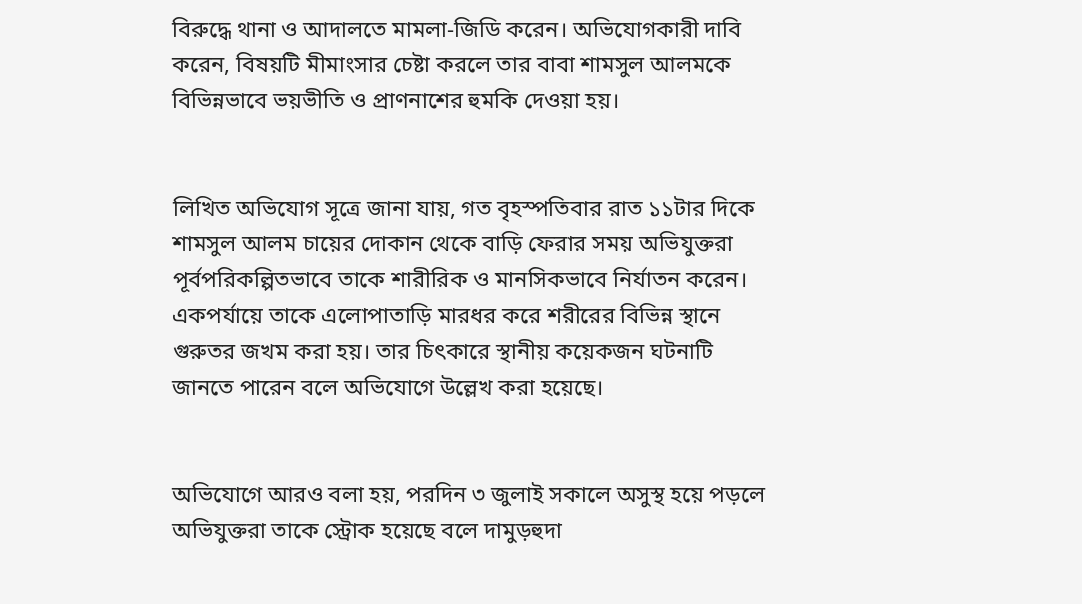বিরুদ্ধে থানা ও আদালতে মামলা-জিডি করেন। অভিযোগকারী দাবি করেন, বিষয়টি মীমাংসার চেষ্টা করলে তার বাবা শামসুল আলমকে বিভিন্নভাবে ভয়ভীতি ও প্রাণনাশের হুমকি দেওয়া হয়।


লিখিত অভিযোগ সূত্রে জানা যায়, গত বৃহস্পতিবার রাত ১১টার দিকে শামসুল আলম চায়ের দোকান থেকে বাড়ি ফেরার সময় অভিযুক্তরা পূর্বপরিকল্পিতভাবে তাকে শারীরিক ও মানসিকভাবে নির্যাতন করেন। একপর্যায়ে তাকে এলোপাতাড়ি মারধর করে শরীরের বিভিন্ন স্থানে গুরুতর জখম করা হয়। তার চিৎকারে স্থানীয় কয়েকজন ঘটনাটি জানতে পারেন বলে অভিযোগে উল্লেখ করা হয়েছে।


অভিযোগে আরও বলা হয়, পরদিন ৩ জুলাই সকালে অসুস্থ হয়ে পড়লে অভিযুক্তরা তাকে স্ট্রোক হয়েছে বলে দামুড়হুদা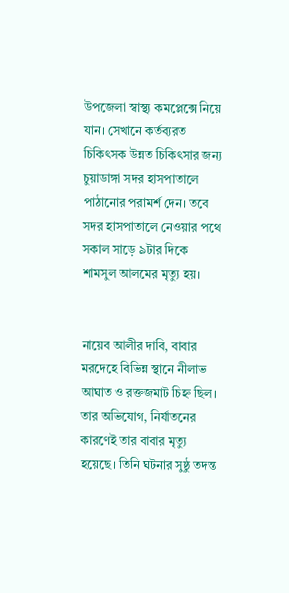উপজেলা স্বাস্থ্য কমপ্লেক্সে নিয়ে যান। সেখানে কর্তব্যরত চিকিৎসক উন্নত চিকিৎসার জন্য চুয়াডাঙ্গা সদর হাসপাতালে পাঠানোর পরামর্শ দেন। তবে সদর হাসপাতালে নেওয়ার পথে সকাল সাড়ে ৯টার দিকে শামসুল আলমের মৃত্যু হয়।


নায়েব আলীর দাবি, বাবার মরদেহে বিভিন্ন স্থানে নীলাভ আঘাত ও রক্তজমাট চিহ্ন ছিল। তার অভিযোগ, নির্যাতনের কারণেই তার বাবার মৃত্যু হয়েছে। তিনি ঘটনার সুষ্ঠু তদন্ত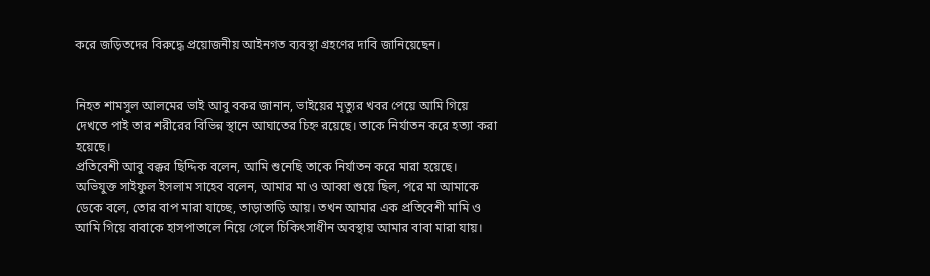করে জড়িতদের বিরুদ্ধে প্রয়োজনীয় আইনগত ব্যবস্থা গ্রহণের দাবি জানিয়েছেন।


নিহত শামসুল আলমের ভাই আবু বকর জানান, ভাইয়ের মৃত্যুর খবর পেয়ে আমি গিয়ে দেখতে পাই তার শরীরের বিভিন্ন স্থানে আঘাতের চিহ্ন রয়েছে। তাকে নির্যাতন করে হত্যা করা হয়েছে।
প্রতিবেশী আবু বক্কর ছিদ্দিক বলেন, আমি শুনেছি তাকে নির্যাতন করে মারা হয়েছে। অভিযুক্ত সাইফুল ইসলাম সাহেব বলেন, আমার মা ও আব্বা শুয়ে ছিল, পরে মা আমাকে ডেকে বলে, তোর বাপ মারা যাচ্ছে, তাড়াতাড়ি আয়। তখন আমার এক প্রতিবেশী মামি ও আমি গিয়ে বাবাকে হাসপাতালে নিয়ে গেলে চিকিৎসাধীন অবস্থায় আমার বাবা মারা যায়।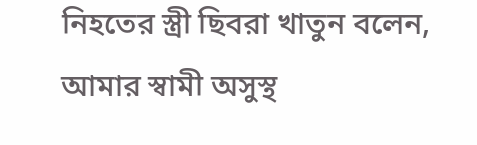নিহতের স্ত্রী ছিবরা খাতুন বলেন, আমার স্বামী অসুস্থ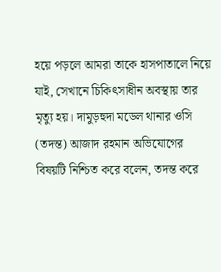হয়ে পড়লে আমরা তাকে হাসপাতালে নিয়ে যাই, সেখানে চিকিৎসাধীন অবস্থায় তার মৃত্যু হয়। দামুড়হুদা মডেল থানার ওসি (তদন্ত) আজাদ রহমান অভিযোগের বিষয়টি নিশ্চিত করে বলেন, তদন্ত করে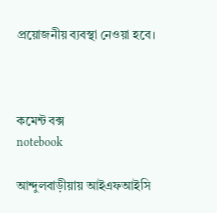প্রয়োজনীয় ব্যবস্থা নেওয়া হবে।



কমেন্ট বক্স
notebook

আন্দুলবাড়ীয়ায় আইএফআইসি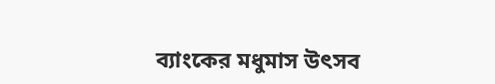ব্যাংকের মধুমাস উৎসব